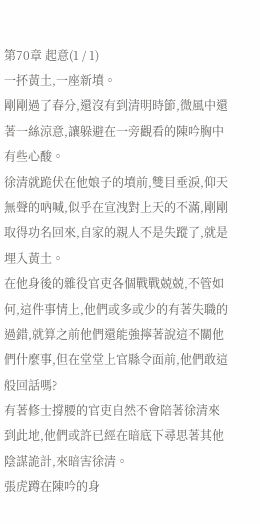第70章 起意(1 / 1)
一抔黃土,一座新墳。
剛剛過了春分,還沒有到清明時節,微風中還著一絲涼意,讓躲避在一旁觀看的陳吟胸中有些心酸。
徐清就跪伏在他娘子的墳前,雙目垂淚,仰天無聲的吶喊,似乎在宣洩對上天的不滿,剛剛取得功名回來,自家的親人不是失蹤了,就是埋入黃土。
在他身後的雜役官吏各個戰戰兢兢,不管如何,這件事情上,他們或多或少的有著失職的過錯,就算之前他們還能強擰著說這不關他們什麼事,但在堂堂上官縣令面前,他們敢這般回話嗎?
有著修士撐腰的官吏自然不會陪著徐清來到此地,他們或許已經在暗底下尋思著其他陰謀詭計,來暗害徐清。
張虎蹲在陳吟的身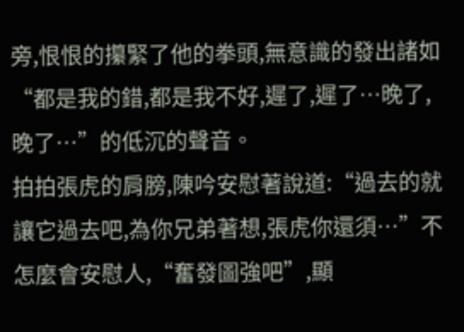旁,恨恨的攥緊了他的拳頭,無意識的發出諸如“都是我的錯,都是我不好,遲了,遲了…晚了,晚了…”的低沉的聲音。
拍拍張虎的肩膀,陳吟安慰著說道:“過去的就讓它過去吧,為你兄弟著想,張虎你還須…”不怎麼會安慰人,“奮發圖強吧”,顯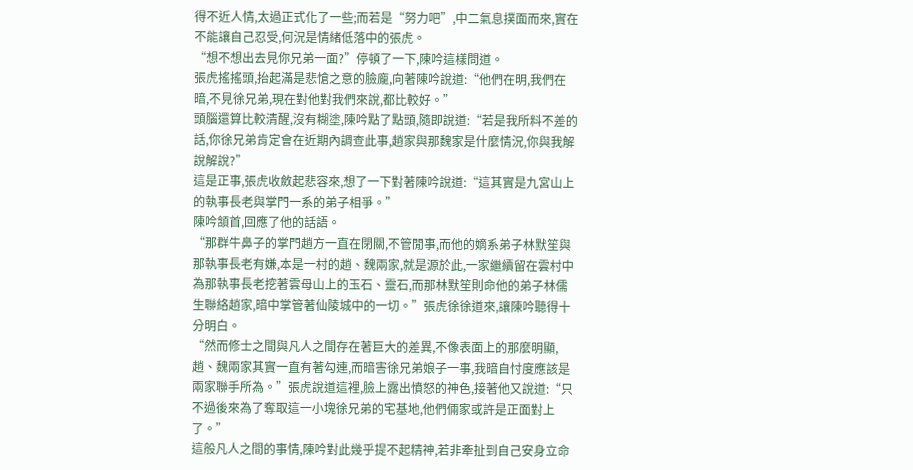得不近人情,太過正式化了一些;而若是“努力吧”,中二氣息撲面而來,實在不能讓自己忍受,何況是情緒低落中的張虎。
“想不想出去見你兄弟一面?”停頓了一下,陳吟這樣問道。
張虎搖搖頭,抬起滿是悲愴之意的臉龐,向著陳吟說道:“他們在明,我們在暗,不見徐兄弟,現在對他對我們來說,都比較好。”
頭腦還算比較清醒,沒有糊塗,陳吟點了點頭,隨即說道:“若是我所料不差的話,你徐兄弟肯定會在近期內調查此事,趙家與那魏家是什麼情況,你與我解說解說?”
這是正事,張虎收斂起悲容來,想了一下對著陳吟說道:“這其實是九宮山上的執事長老與掌門一系的弟子相爭。”
陳吟頷首,回應了他的話語。
“那群牛鼻子的掌門趙方一直在閉關,不管閒事,而他的嫡系弟子林默笙與那執事長老有嫌,本是一村的趙、魏兩家,就是源於此,一家繼續留在雲村中為那執事長老挖著雲母山上的玉石、靈石,而那林默笙則命他的弟子林儒生聯絡趙家,暗中掌管著仙陵城中的一切。”張虎徐徐道來,讓陳吟聽得十分明白。
“然而修士之間與凡人之間存在著巨大的差異,不像表面上的那麼明顯,趙、魏兩家其實一直有著勾連,而暗害徐兄弟娘子一事,我暗自忖度應該是兩家聯手所為。”張虎說道這裡,臉上露出憤怒的神色,接著他又說道:“只不過後來為了奪取這一小塊徐兄弟的宅基地,他們倆家或許是正面對上了。”
這般凡人之間的事情,陳吟對此幾乎提不起精神,若非牽扯到自己安身立命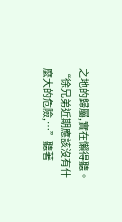之地的歸屬,實在懶得聽。
“徐兄弟近期應該沒有什麼大的危險,…”聽著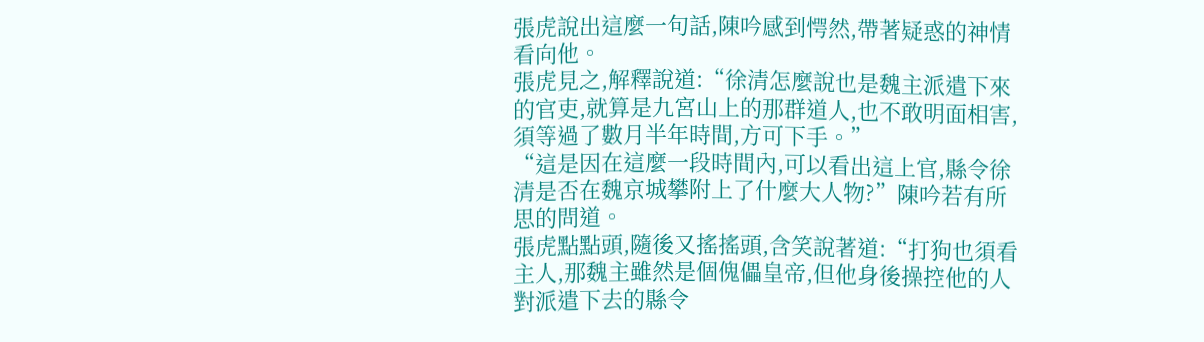張虎說出這麼一句話,陳吟感到愕然,帶著疑惑的神情看向他。
張虎見之,解釋說道:“徐清怎麼說也是魏主派遣下來的官吏,就算是九宮山上的那群道人,也不敢明面相害,須等過了數月半年時間,方可下手。”
“這是因在這麼一段時間內,可以看出這上官,縣令徐清是否在魏京城攀附上了什麼大人物?”陳吟若有所思的問道。
張虎點點頭,隨後又搖搖頭,含笑說著道:“打狗也須看主人,那魏主雖然是個傀儡皇帝,但他身後操控他的人對派遣下去的縣令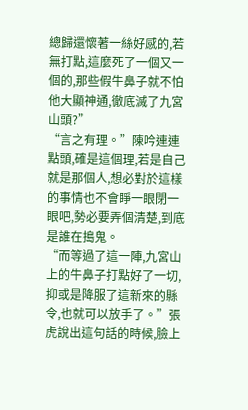總歸還懷著一絲好感的,若無打點,這麼死了一個又一個的,那些假牛鼻子就不怕他大顯神通,徹底滅了九宮山頭?”
“言之有理。”陳吟連連點頭,確是這個理,若是自己就是那個人,想必對於這樣的事情也不會睜一眼閉一眼吧,勢必要弄個清楚,到底是誰在搗鬼。
“而等過了這一陣,九宮山上的牛鼻子打點好了一切,抑或是降服了這新來的縣令,也就可以放手了。”張虎說出這句話的時候,臉上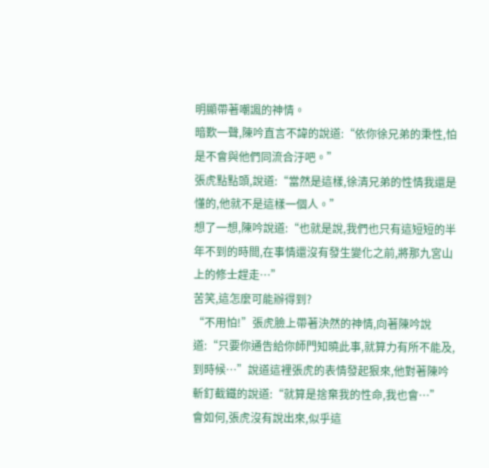明顯帶著嘲諷的神情。
暗歎一聲,陳吟直言不諱的說道:“依你徐兄弟的秉性,怕是不會與他們同流合汙吧。”
張虎點點頭,說道:“當然是這樣,徐清兄弟的性情我還是懂的,他就不是這樣一個人。”
想了一想,陳吟說道:“也就是說,我們也只有這短短的半年不到的時間,在事情還沒有發生變化之前,將那九宮山上的修士趕走…”
苦笑,這怎麼可能辦得到?
“不用怕!”張虎臉上帶著決然的神情,向著陳吟說道:“只要你通告給你師門知曉此事,就算力有所不能及,到時候…”說道這裡張虎的表情發起狠來,他對著陳吟斬釘截鐵的說道:“就算是捨棄我的性命,我也會…”
會如何,張虎沒有說出來,似乎這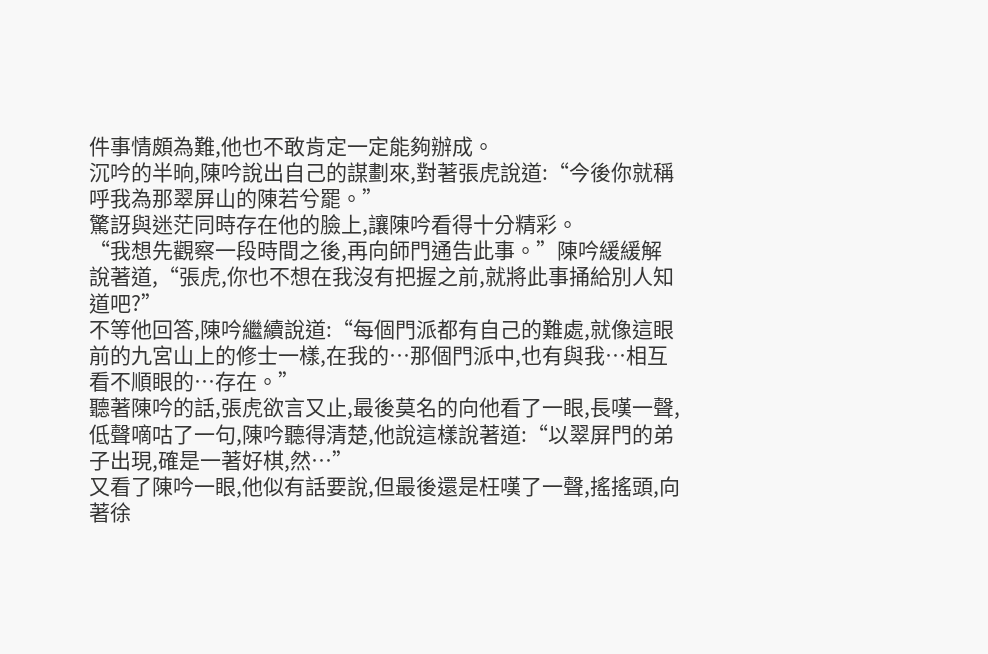件事情頗為難,他也不敢肯定一定能夠辦成。
沉吟的半晌,陳吟說出自己的謀劃來,對著張虎說道:“今後你就稱呼我為那翠屏山的陳若兮罷。”
驚訝與迷茫同時存在他的臉上,讓陳吟看得十分精彩。
“我想先觀察一段時間之後,再向師門通告此事。”陳吟緩緩解說著道,“張虎,你也不想在我沒有把握之前,就將此事捅給別人知道吧?”
不等他回答,陳吟繼續說道:“每個門派都有自己的難處,就像這眼前的九宮山上的修士一樣,在我的…那個門派中,也有與我…相互看不順眼的…存在。”
聽著陳吟的話,張虎欲言又止,最後莫名的向他看了一眼,長嘆一聲,低聲嘀咕了一句,陳吟聽得清楚,他說這樣說著道:“以翠屏門的弟子出現,確是一著好棋,然…”
又看了陳吟一眼,他似有話要說,但最後還是枉嘆了一聲,搖搖頭,向著徐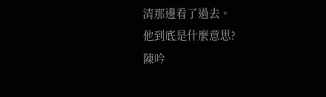清那邊看了過去。
他到底是什麼意思?
陳吟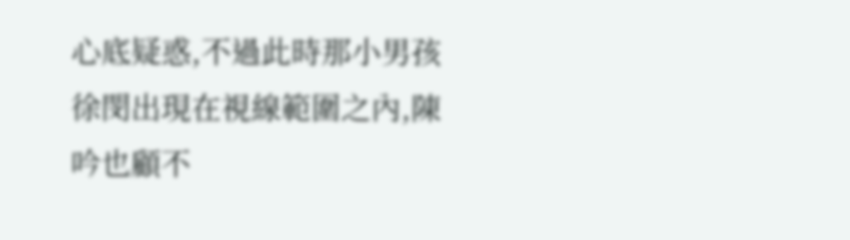心底疑惑,不過此時那小男孩徐閔出現在視線範圍之內,陳吟也顧不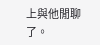上與他閒聊了。